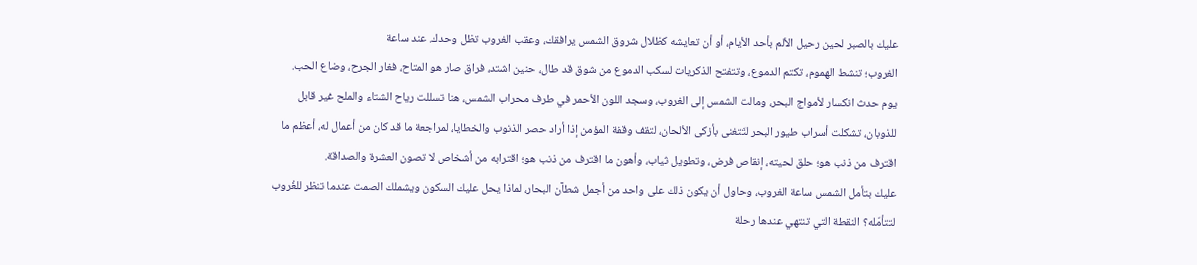عليك بالصبر لحين رحيل الألم بأحد الأيام، أو أن تعايشه كظلال شروق الشمس يرافقك، وعقب الغروب تظل وحدك. عند ساعة
الغروب؛ تنشط الهموم، تكتم الدموع، وتتفتح الذكريات لسكب الدموع من شوق قد طال، حنين اشتد، فراق صار هو المتاح، فغار الجرح، وضاع الحب.
يوم حدث انكسار لأمواج البحر، ومالت الشمس إلى الغروب، وسجد اللون الأحمر في طرف محراب الشمس، هنا تسللت رياح الشتاء والملح غير قابل للذوبان، تشكلت أسراب طيور البحر لتَتغنى بأزكى الألحان، لتقف وقفة المؤمن إذا أراد حصر الذنوب والخطايا، لمراجعة ما قد كان من أعمال له، أعظم ما اقترف من ذنب هو؛ حلق لحيته، إنقاص فرض، وتطويل ثياب، وأهون ما اقترف من ذنب هو؛ اقترابه من أشخاص لا تصون العشرة والصداقة.
عليك بتأمل الشمس ساعة الغروب، وحاول أن يكون ذلك على واحد من أجمل شطآن البحار، لماذا يحل عليك السكون ويشملك الصمت عندما تنظر للغُروب لتتأمّله؟ النقطة التي تنتهي عندها رحلة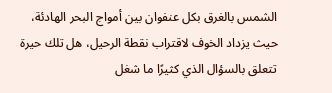الشمس بالغرق بكل عنفوان بين أمواج البحر الهادئة، حيث يزداد الخوف لاقتراب نقطة الرحيل، هل تلك حيرة تتعلق بالسؤال الذي كثيرًا ما شغل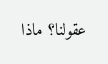عقولنا؟ ماذا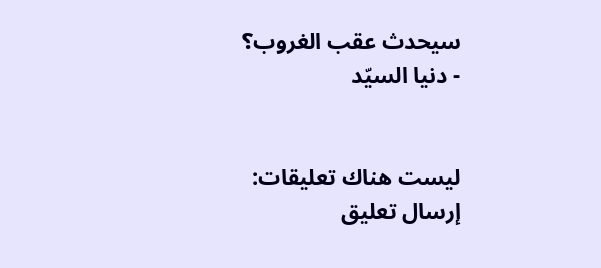سيحدث عقب الغروب؟
- دنيا السيّد


ليست هناك تعليقات:
إرسال تعليق